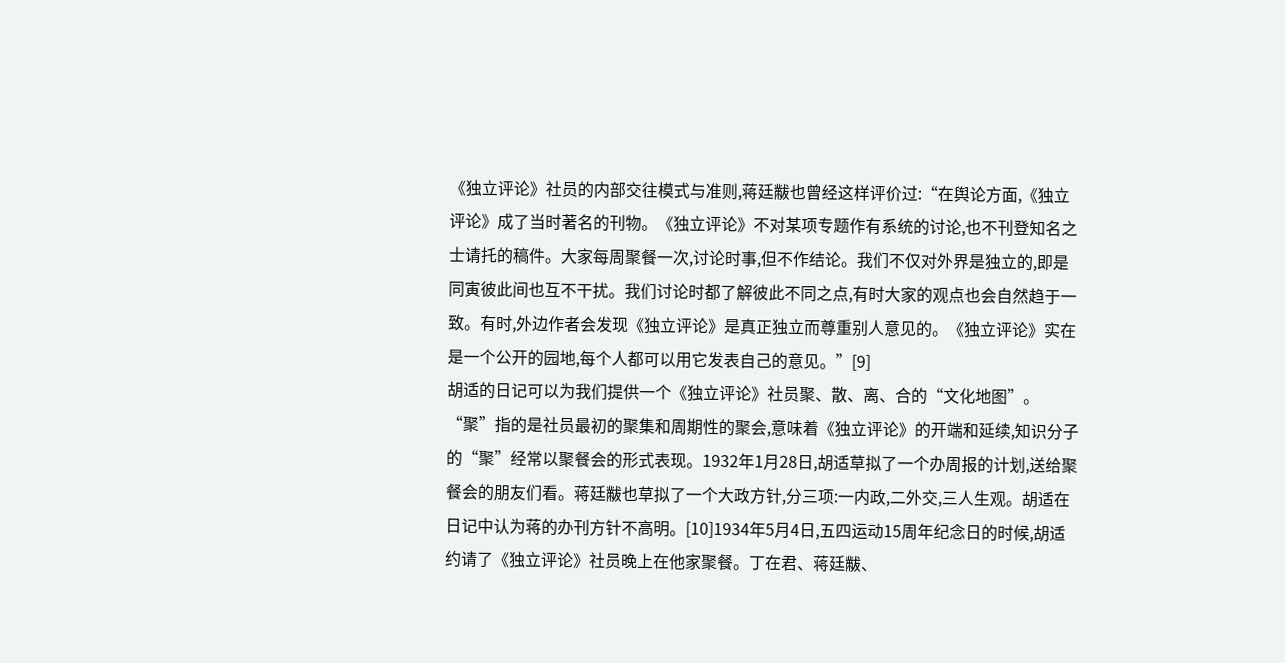《独立评论》社员的内部交往模式与准则,蒋廷黻也曾经这样评价过:“在舆论方面,《独立评论》成了当时著名的刊物。《独立评论》不对某项专题作有系统的讨论,也不刊登知名之士请托的稿件。大家每周聚餐一次,讨论时事,但不作结论。我们不仅对外界是独立的,即是同寅彼此间也互不干扰。我们讨论时都了解彼此不同之点,有时大家的观点也会自然趋于一致。有时,外边作者会发现《独立评论》是真正独立而尊重别人意见的。《独立评论》实在是一个公开的园地,每个人都可以用它发表自己的意见。”[9]
胡适的日记可以为我们提供一个《独立评论》社员聚、散、离、合的“文化地图”。“聚”指的是社员最初的聚集和周期性的聚会,意味着《独立评论》的开端和延续,知识分子的“聚”经常以聚餐会的形式表现。1932年1月28日,胡适草拟了一个办周报的计划,送给聚餐会的朋友们看。蒋廷黻也草拟了一个大政方针,分三项:一内政,二外交,三人生观。胡适在日记中认为蒋的办刊方针不高明。[10]1934年5月4日,五四运动15周年纪念日的时候,胡适约请了《独立评论》社员晚上在他家聚餐。丁在君、蒋廷黻、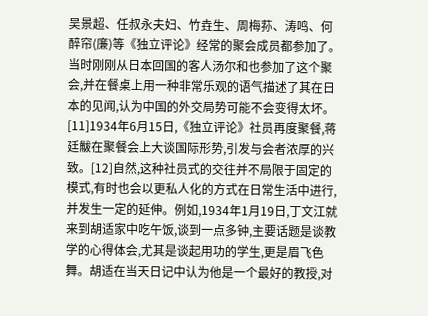吴景超、任叔永夫妇、竹垚生、周梅荪、涛鸣、何醉帘(廉)等《独立评论》经常的聚会成员都参加了。当时刚刚从日本回国的客人汤尔和也参加了这个聚会,并在餐桌上用一种非常乐观的语气描述了其在日本的见闻,认为中国的外交局势可能不会变得太坏。[11]1934年6月15日,《独立评论》社员再度聚餐,蒋廷黻在聚餐会上大谈国际形势,引发与会者浓厚的兴致。[12]自然,这种社员式的交往并不局限于固定的模式,有时也会以更私人化的方式在日常生活中进行,并发生一定的延伸。例如,1934年1月19日,丁文江就来到胡适家中吃午饭,谈到一点多钟,主要话题是谈教学的心得体会,尤其是谈起用功的学生,更是眉飞色舞。胡适在当天日记中认为他是一个最好的教授,对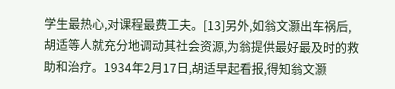学生最热心,对课程最费工夫。[13]另外,如翁文灏出车祸后,胡适等人就充分地调动其社会资源,为翁提供最好最及时的救助和治疗。1934年2月17日,胡适早起看报,得知翁文灏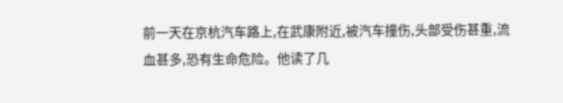前一天在京杭汽车路上,在武康附近,被汽车撞伤,头部受伤甚重,流血甚多,恐有生命危险。他读了几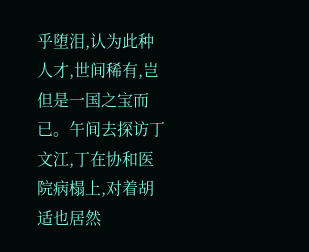乎堕泪,认为此种人才,世间稀有,岂但是一国之宝而已。午间去探访丁文江,丁在协和医院病榻上,对着胡适也居然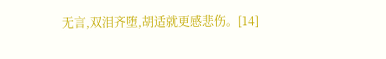无言,双泪齐堕,胡适就更感悲伤。[14]